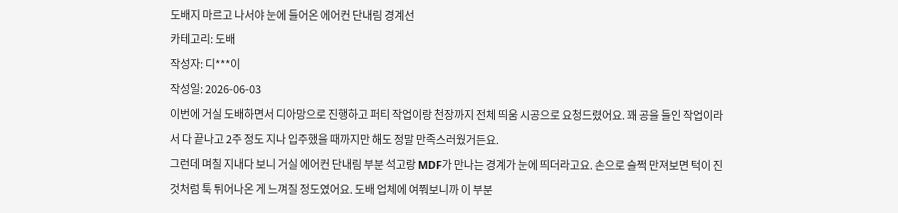도배지 마르고 나서야 눈에 들어온 에어컨 단내림 경계선
카테고리: 도배
작성자: 디***이
작성일: 2026-06-03
이번에 거실 도배하면서 디아망으로 진행하고 퍼티 작업이랑 천장까지 전체 띄움 시공으로 요청드렸어요. 꽤 공을 들인 작업이라서 다 끝나고 2주 정도 지나 입주했을 때까지만 해도 정말 만족스러웠거든요.
그런데 며칠 지내다 보니 거실 에어컨 단내림 부분 석고랑 MDF가 만나는 경계가 눈에 띄더라고요. 손으로 슬쩍 만져보면 턱이 진 것처럼 툭 튀어나온 게 느껴질 정도였어요. 도배 업체에 여쭤보니까 이 부분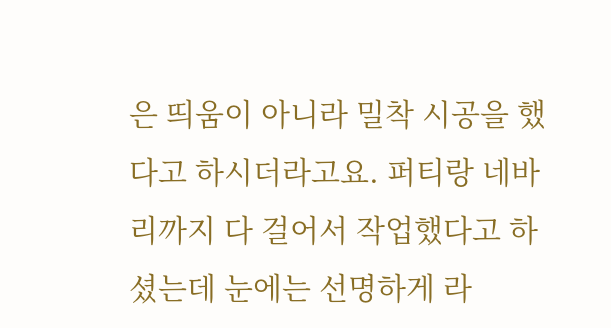은 띄움이 아니라 밀착 시공을 했다고 하시더라고요. 퍼티랑 네바리까지 다 걸어서 작업했다고 하셨는데 눈에는 선명하게 라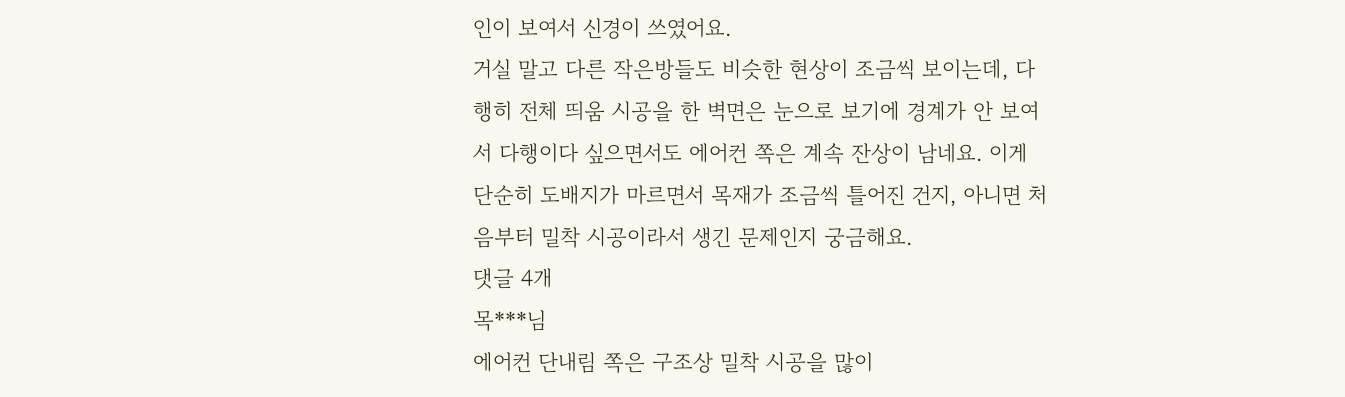인이 보여서 신경이 쓰였어요.
거실 말고 다른 작은방들도 비슷한 현상이 조금씩 보이는데, 다행히 전체 띄움 시공을 한 벽면은 눈으로 보기에 경계가 안 보여서 다행이다 싶으면서도 에어컨 쪽은 계속 잔상이 남네요. 이게 단순히 도배지가 마르면서 목재가 조금씩 틀어진 건지, 아니면 처음부터 밀착 시공이라서 생긴 문제인지 궁금해요.
댓글 4개
목***님
에어컨 단내림 쪽은 구조상 밀착 시공을 많이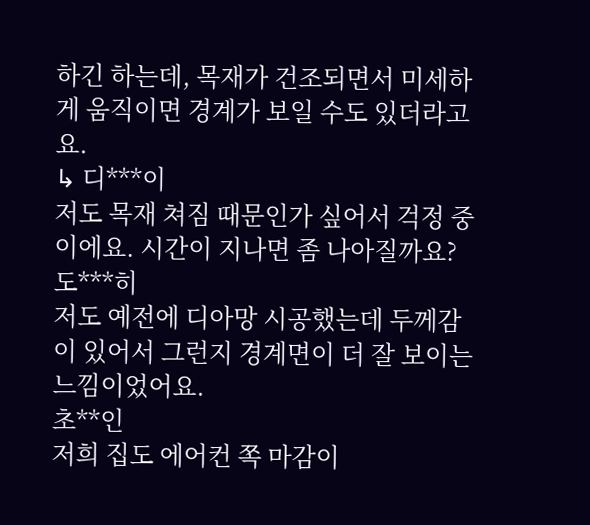하긴 하는데, 목재가 건조되면서 미세하게 움직이면 경계가 보일 수도 있더라고요.
↳ 디***이
저도 목재 쳐짐 때문인가 싶어서 걱정 중이에요. 시간이 지나면 좀 나아질까요?
도***히
저도 예전에 디아망 시공했는데 두께감이 있어서 그런지 경계면이 더 잘 보이는 느낌이었어요.
초**인
저희 집도 에어컨 쪽 마감이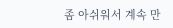좀 아쉬워서 계속 만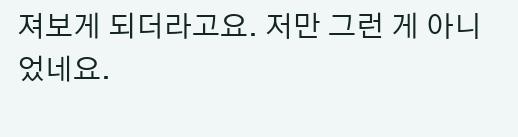져보게 되더라고요. 저만 그런 게 아니었네요.